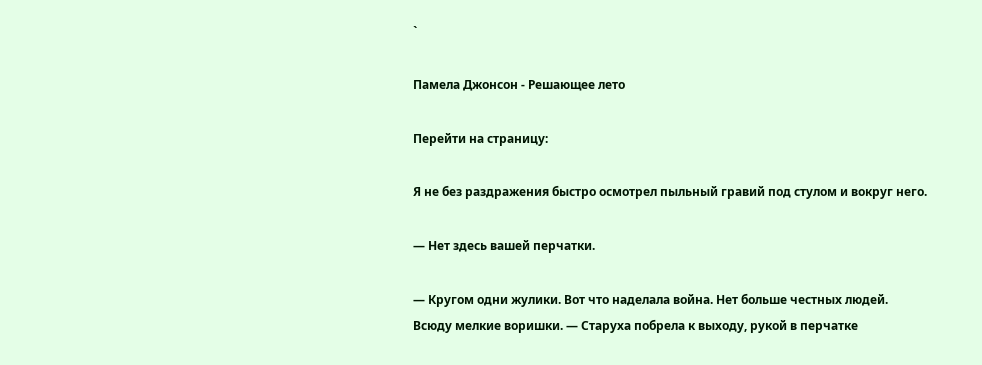`

Памела Джонсон - Решающее лето

Перейти на страницу:

Я не без раздражения быстро осмотрел пыльный гравий под стулом и вокруг него.

— Нет здесь вашей перчатки.

— Кругом одни жулики. Вот что наделала война. Нет больше честных людей. Всюду мелкие воришки. — Старуха побрела к выходу, рукой в перчатке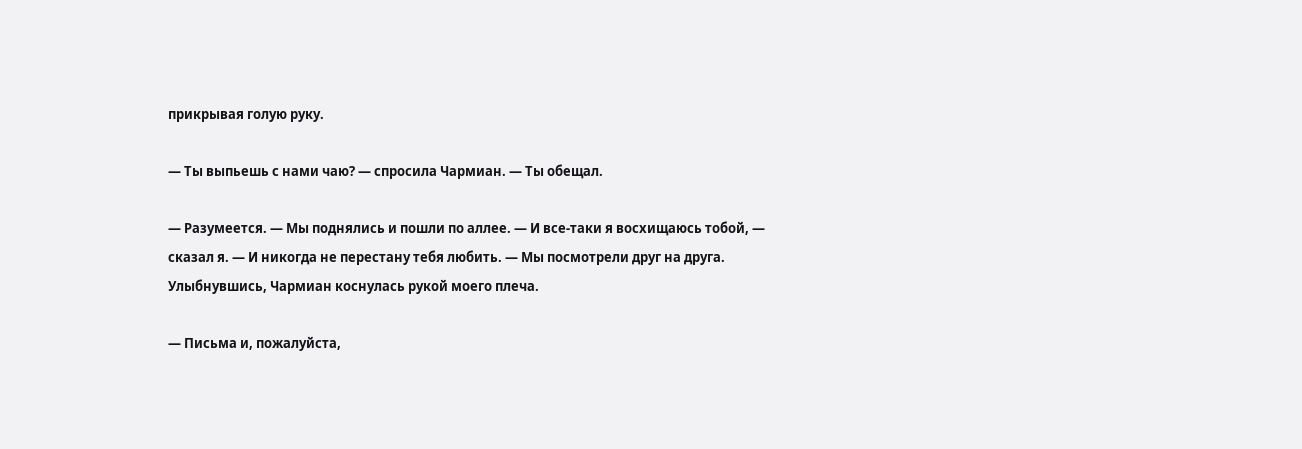прикрывая голую руку.

— Ты выпьешь с нами чаю? — спросила Чармиан. — Ты обещал.

— Разумеется. — Мы поднялись и пошли по аллее. — И все-таки я восхищаюсь тобой, — сказал я. — И никогда не перестану тебя любить. — Мы посмотрели друг на друга. Улыбнувшись, Чармиан коснулась рукой моего плеча.

— Письма и, пожалуйста,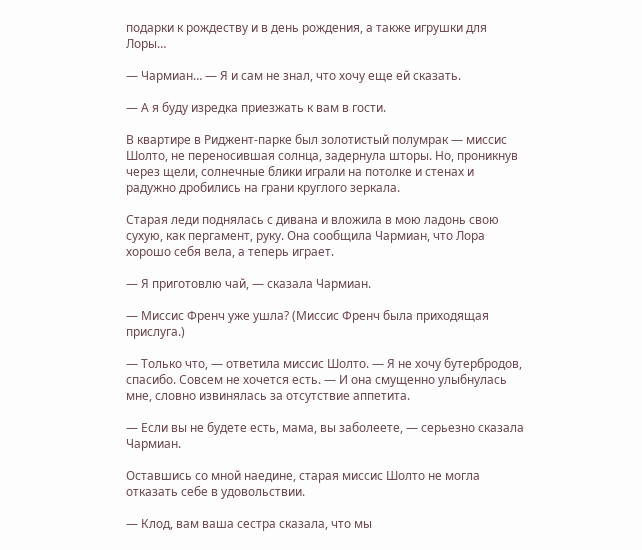подарки к рождеству и в день рождения, а также игрушки для Лоры…

— Чармиан… — Я и сам не знал, что хочу еще ей сказать.

— А я буду изредка приезжать к вам в гости.

В квартире в Риджент-парке был золотистый полумрак — миссис Шолто, не переносившая солнца, задернула шторы. Но, проникнув через щели, солнечные блики играли на потолке и стенах и радужно дробились на грани круглого зеркала.

Старая леди поднялась с дивана и вложила в мою ладонь свою сухую, как пергамент, руку. Она сообщила Чармиан, что Лора хорошо себя вела, а теперь играет.

— Я приготовлю чай, — сказала Чармиан.

— Миссис Френч уже ушла? (Миссис Френч была приходящая прислуга.)

— Только что, — ответила миссис Шолто. — Я не хочу бутербродов, спасибо. Совсем не хочется есть. — И она смущенно улыбнулась мне, словно извинялась за отсутствие аппетита.

— Если вы не будете есть, мама, вы заболеете, — серьезно сказала Чармиан.

Оставшись со мной наедине, старая миссис Шолто не могла отказать себе в удовольствии.

— Клод, вам ваша сестра сказала, что мы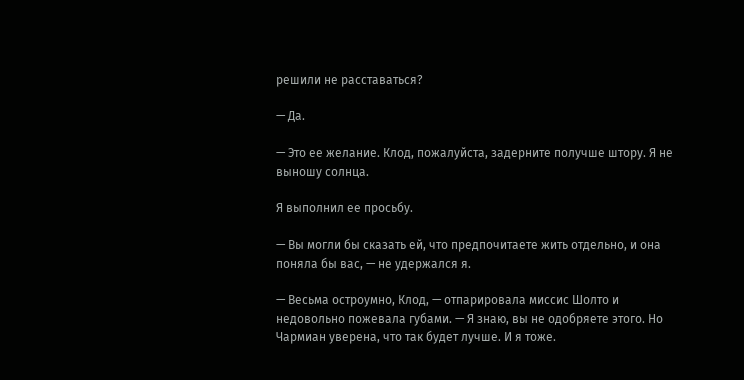решили не расставаться?

— Да.

— Это ее желание. Клод, пожалуйста, задерните получше штору. Я не выношу солнца.

Я выполнил ее просьбу.

— Вы могли бы сказать ей, что предпочитаете жить отдельно, и она поняла бы вас, — не удержался я.

— Весьма остроумно, Клод, — отпарировала миссис Шолто и недовольно пожевала губами. — Я знаю, вы не одобряете этого. Но Чармиан уверена, что так будет лучше. И я тоже.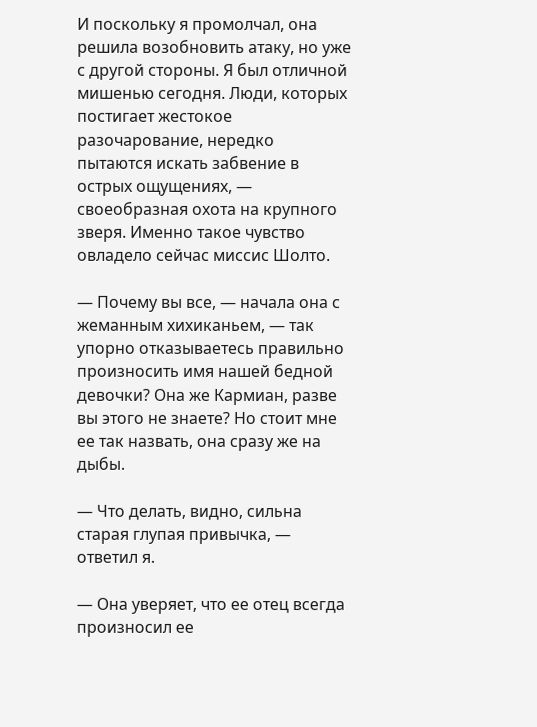И поскольку я промолчал, она решила возобновить атаку, но уже с другой стороны. Я был отличной мишенью сегодня. Люди, которых постигает жестокое разочарование, нередко пытаются искать забвение в острых ощущениях, — своеобразная охота на крупного зверя. Именно такое чувство овладело сейчас миссис Шолто.

— Почему вы все, — начала она с жеманным хихиканьем, — так упорно отказываетесь правильно произносить имя нашей бедной девочки? Она же Кармиан, разве вы этого не знаете? Но стоит мне ее так назвать, она сразу же на дыбы.

— Что делать, видно, сильна старая глупая привычка, — ответил я.

— Она уверяет, что ее отец всегда произносил ее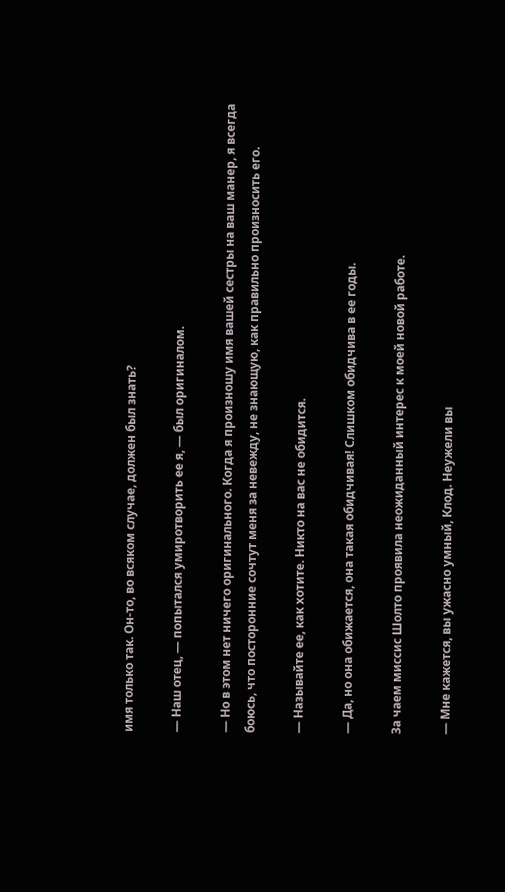имя только так. Он-то, во всяком случае, должен был знать?

— Наш отец, — попытался умиротворить ее я, — был оригиналом.

— Но в этом нет ничего оригинального. Когда я произношу имя вашей сестры на ваш манер, я всегда боюсь, что посторонние сочтут меня за невежду, не знающую, как правильно произносить его.

— Называйте ее, как хотите. Никто на вас не обидится.

— Да, но она обижается, она такая обидчивая! Слишком обидчива в ее годы.

За чаем миссис Шолто проявила неожиданный интерес к моей новой работе.

— Мне кажется, вы ужасно умный, Клод. Неужели вы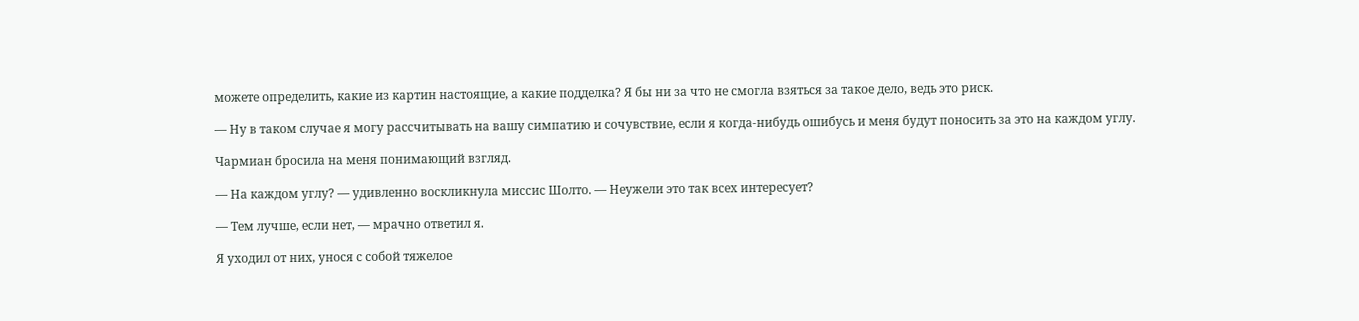можете определить, какие из картин настоящие, а какие подделка? Я бы ни за что не смогла взяться за такое дело, ведь это риск.

— Ну в таком случае я могу рассчитывать на вашу симпатию и сочувствие, если я когда-нибудь ошибусь и меня будут поносить за это на каждом углу.

Чармиан бросила на меня понимающий взгляд.

— На каждом углу? — удивленно воскликнула миссис Шолто. — Неужели это так всех интересует?

— Тем лучше, если нет, — мрачно ответил я.

Я уходил от них, унося с собой тяжелое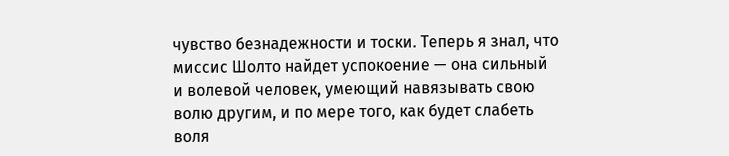чувство безнадежности и тоски. Теперь я знал, что миссис Шолто найдет успокоение — она сильный и волевой человек, умеющий навязывать свою волю другим, и по мере того, как будет слабеть воля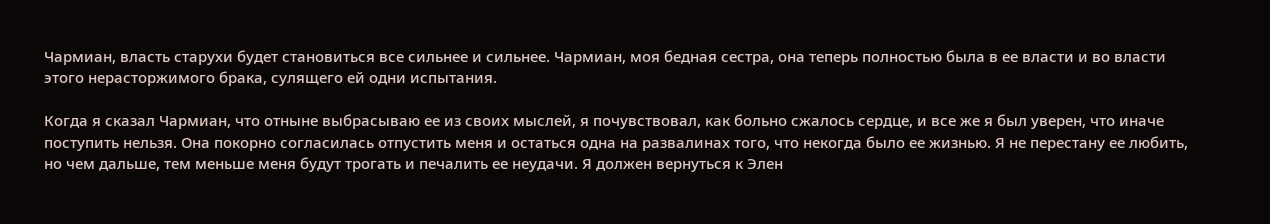Чармиан, власть старухи будет становиться все сильнее и сильнее. Чармиан, моя бедная сестра, она теперь полностью была в ее власти и во власти этого нерасторжимого брака, сулящего ей одни испытания.

Когда я сказал Чармиан, что отныне выбрасываю ее из своих мыслей, я почувствовал, как больно сжалось сердце, и все же я был уверен, что иначе поступить нельзя. Она покорно согласилась отпустить меня и остаться одна на развалинах того, что некогда было ее жизнью. Я не перестану ее любить, но чем дальше, тем меньше меня будут трогать и печалить ее неудачи. Я должен вернуться к Элен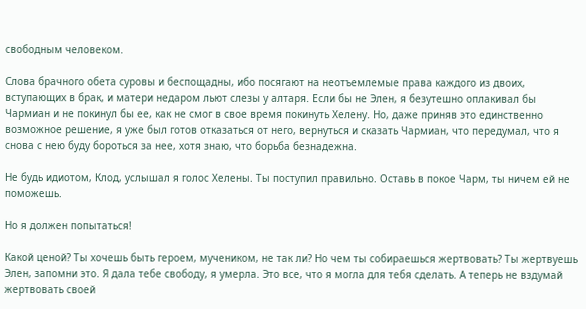свободным человеком.

Слова брачного обета суровы и беспощадны, ибо посягают на неотъемлемые права каждого из двоих, вступающих в брак, и матери недаром льют слезы у алтаря. Если бы не Элен, я безутешно оплакивал бы Чармиан и не покинул бы ее, как не смог в свое время покинуть Хелену. Но, даже приняв это единственно возможное решение, я уже был готов отказаться от него, вернуться и сказать Чармиан, что передумал, что я снова с нею буду бороться за нее, хотя знаю, что борьба безнадежна.

Не будь идиотом, Клод, услышал я голос Хелены. Ты поступил правильно. Оставь в покое Чарм, ты ничем ей не поможешь.

Но я должен попытаться!

Какой ценой? Ты хочешь быть героем, мучеником, не так ли? Но чем ты собираешься жертвовать? Ты жертвуешь Элен, запомни это. Я дала тебе свободу, я умерла. Это все, что я могла для тебя сделать. А теперь не вздумай жертвовать своей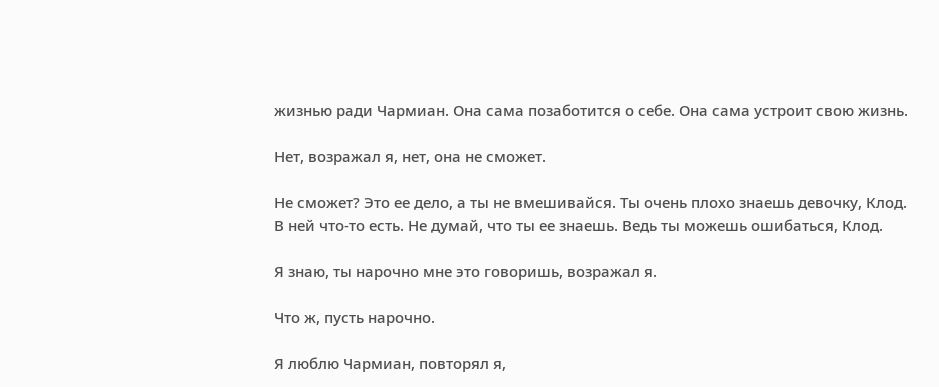жизнью ради Чармиан. Она сама позаботится о себе. Она сама устроит свою жизнь.

Нет, возражал я, нет, она не сможет.

Не сможет? Это ее дело, а ты не вмешивайся. Ты очень плохо знаешь девочку, Клод. В ней что-то есть. Не думай, что ты ее знаешь. Ведь ты можешь ошибаться, Клод.

Я знаю, ты нарочно мне это говоришь, возражал я.

Что ж, пусть нарочно.

Я люблю Чармиан, повторял я,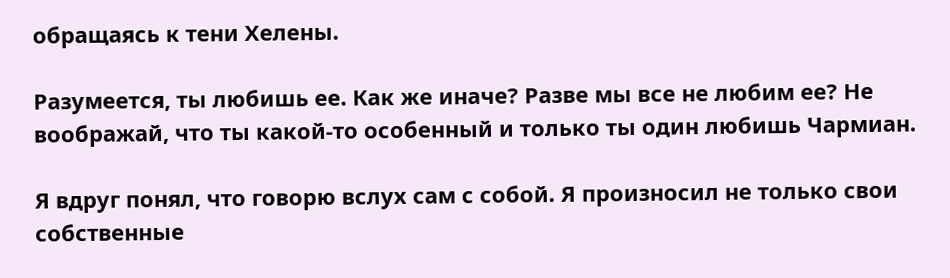обращаясь к тени Хелены.

Разумеется, ты любишь ее. Как же иначе? Разве мы все не любим ее? Не воображай, что ты какой-то особенный и только ты один любишь Чармиан.

Я вдруг понял, что говорю вслух сам с собой. Я произносил не только свои собственные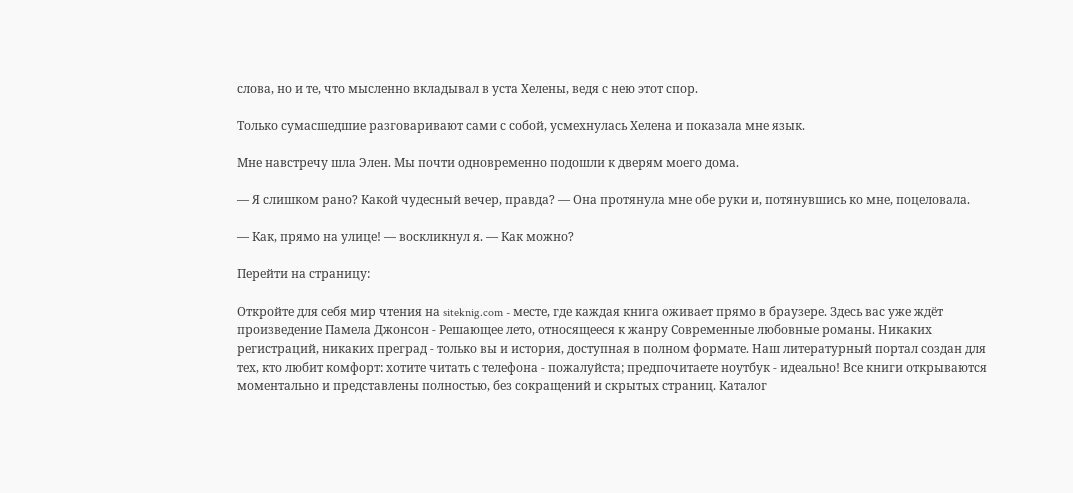слова, но и те, что мысленно вкладывал в уста Хелены, ведя с нею этот спор.

Только сумасшедшие разговаривают сами с собой, усмехнулась Хелена и показала мне язык.

Мне навстречу шла Элен. Мы почти одновременно подошли к дверям моего дома.

— Я слишком рано? Какой чудесный вечер, правда? — Она протянула мне обе руки и, потянувшись ко мне, поцеловала.

— Как, прямо на улице! — воскликнул я. — Как можно?

Перейти на страницу:

Откройте для себя мир чтения на siteknig.com - месте, где каждая книга оживает прямо в браузере. Здесь вас уже ждёт произведение Памела Джонсон - Решающее лето, относящееся к жанру Современные любовные романы. Никаких регистраций, никаких преград - только вы и история, доступная в полном формате. Наш литературный портал создан для тех, кто любит комфорт: хотите читать с телефона - пожалуйста; предпочитаете ноутбук - идеально! Все книги открываются моментально и представлены полностью, без сокращений и скрытых страниц. Каталог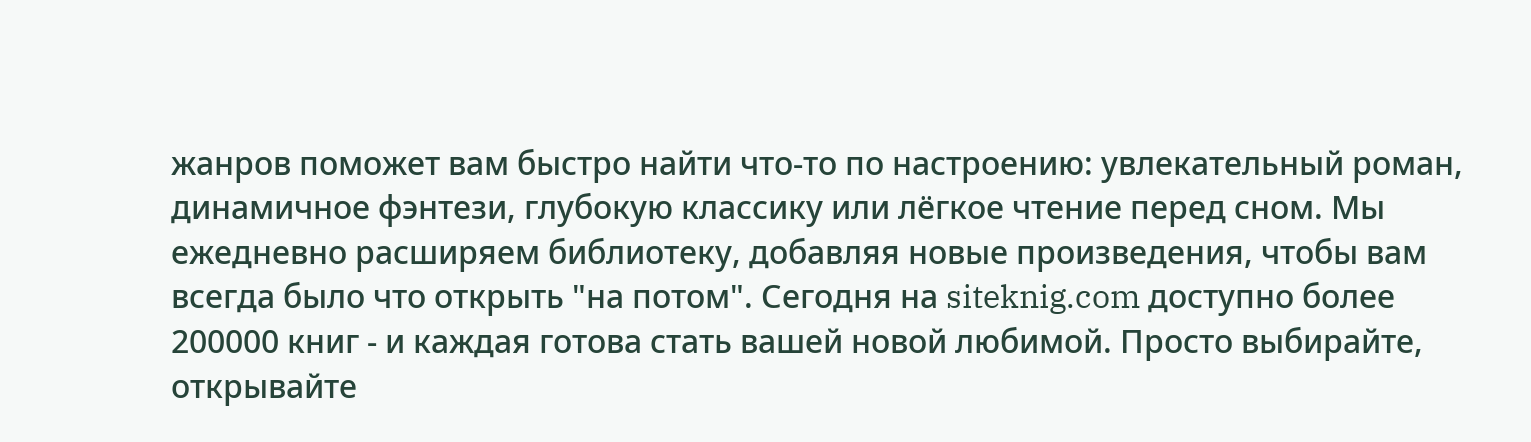жанров поможет вам быстро найти что-то по настроению: увлекательный роман, динамичное фэнтези, глубокую классику или лёгкое чтение перед сном. Мы ежедневно расширяем библиотеку, добавляя новые произведения, чтобы вам всегда было что открыть "на потом". Сегодня на siteknig.com доступно более 200000 книг - и каждая готова стать вашей новой любимой. Просто выбирайте, открывайте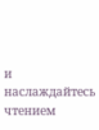и наслаждайтесь чтением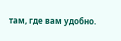там, где вам удобно.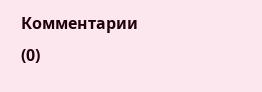Комментарии (0)